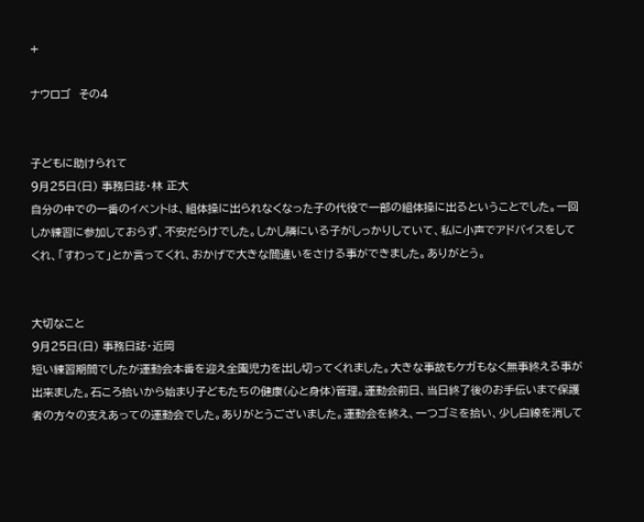+

ナウロゴ  その4


子どもに助けられて
9月25日(日) 事務日誌・林 正大
自分の中での一番のイベントは、組体操に出られなくなった子の代役で一部の組体操に出るということでした。一回しか練習に参加しておらず、不安だらけでした。しかし隣にいる子がしっかりしていて、私に小声でアドバイスをしてくれ、「すわって」とか言ってくれ、おかげで大きな間違いをさける事ができました。ありがとう。


大切なこと
9月25日(日) 事務日誌・近岡
短い練習期間でしたが運動会本番を迎え全園児力を出し切ってくれました。大きな事故もケガもなく無事終える事が出来ました。石ころ拾いから始まり子どもたちの健康(心と身体)管理。運動会前日、当日終了後のお手伝いまで保護者の方々の支えあっての運動会でした。ありがとうございました。運動会を終え、一つゴミを拾い、少し白線を消して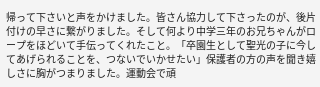帰って下さいと声をかけました。皆さん協力して下さったのが、後片付けの早さに繋がりました。そして何より中学三年のお兄ちゃんがロープをほどいて手伝ってくれたこと。「卒園生として聖光の子に今してあげられることを、つないでいかせたい」保護者の方の声を聞き嬉しさに胸がつまりました。運動会で頑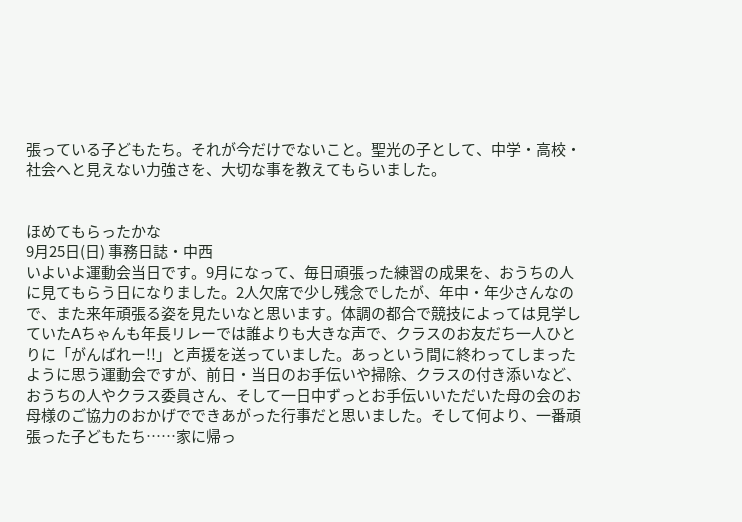張っている子どもたち。それが今だけでないこと。聖光の子として、中学・高校・社会へと見えない力強さを、大切な事を教えてもらいました。


ほめてもらったかな
9月25日(日) 事務日誌・中西
いよいよ運動会当日です。9月になって、毎日頑張った練習の成果を、おうちの人に見てもらう日になりました。2人欠席で少し残念でしたが、年中・年少さんなので、また来年頑張る姿を見たいなと思います。体調の都合で競技によっては見学していたAちゃんも年長リレーでは誰よりも大きな声で、クラスのお友だち一人ひとりに「がんばれー!!」と声援を送っていました。あっという間に終わってしまったように思う運動会ですが、前日・当日のお手伝いや掃除、クラスの付き添いなど、おうちの人やクラス委員さん、そして一日中ずっとお手伝いいただいた母の会のお母様のご協力のおかげでできあがった行事だと思いました。そして何より、一番頑張った子どもたち……家に帰っ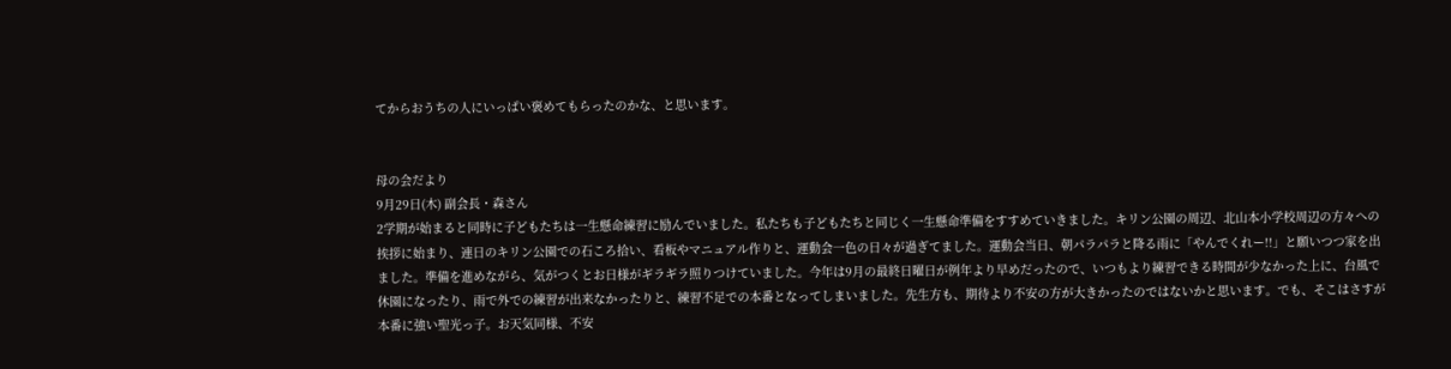てからおうちの人にいっぱい褒めてもらったのかな、と思います。


母の会だより
9月29日(木) 副会長・森さん
2学期が始まると同時に子どもたちは一生懸命練習に励んでいました。私たちも子どもたちと同じく一生懸命準備をすすめていきました。キリン公園の周辺、北山本小学校周辺の方々への挨拶に始まり、連日のキリン公園での石ころ拾い、看板やマニュアル作りと、運動会一色の日々が過ぎてました。運動会当日、朝パラパラと降る雨に「やんでくれー!!」と願いつつ家を出ました。準備を進めながら、気がつくとお日様がギラギラ照りつけていました。今年は9月の最終日曜日が例年より早めだったので、いつもより練習できる時間が少なかった上に、台風で休園になったり、雨で外での練習が出来なかったりと、練習不足での本番となってしまいました。先生方も、期待より不安の方が大きかったのではないかと思います。でも、そこはさすが本番に強い聖光っ子。お天気同様、不安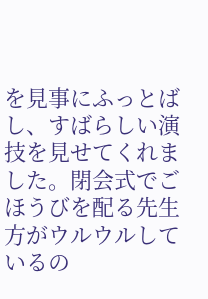を見事にふっとばし、すばらしい演技を見せてくれました。閉会式でごほうびを配る先生方がウルウルしているの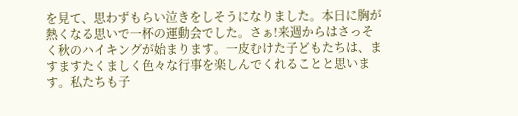を見て、思わずもらい泣きをしそうになりました。本日に胸が熱くなる思いで一杯の運動会でした。さぁ!来週からはさっそく秋のハイキングが始まります。一皮むけた子どもたちは、ますますたくましく色々な行事を楽しんでくれることと思います。私たちも子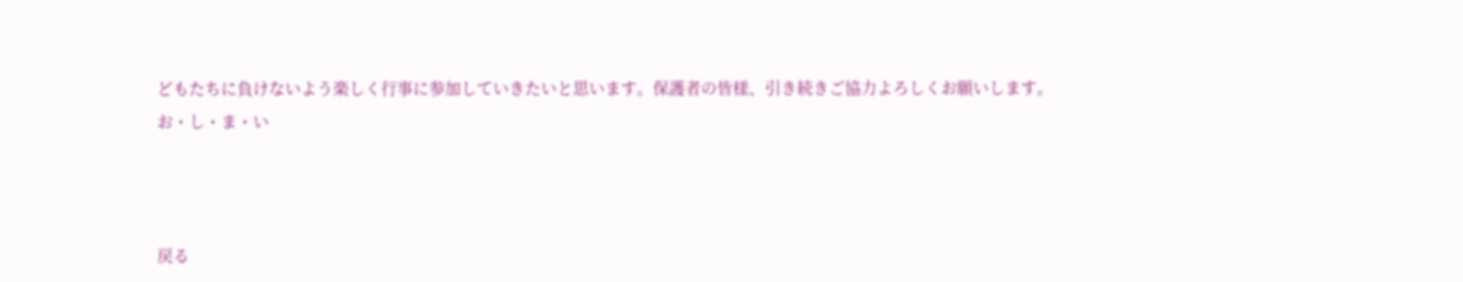どもたちに負けないよう楽しく行事に参加していきたいと思います。保護者の皆様、引き続きご協力よろしくお願いします。
お・し・ま・い



戻る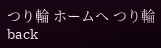つり輪 ホームへ つり輪 back